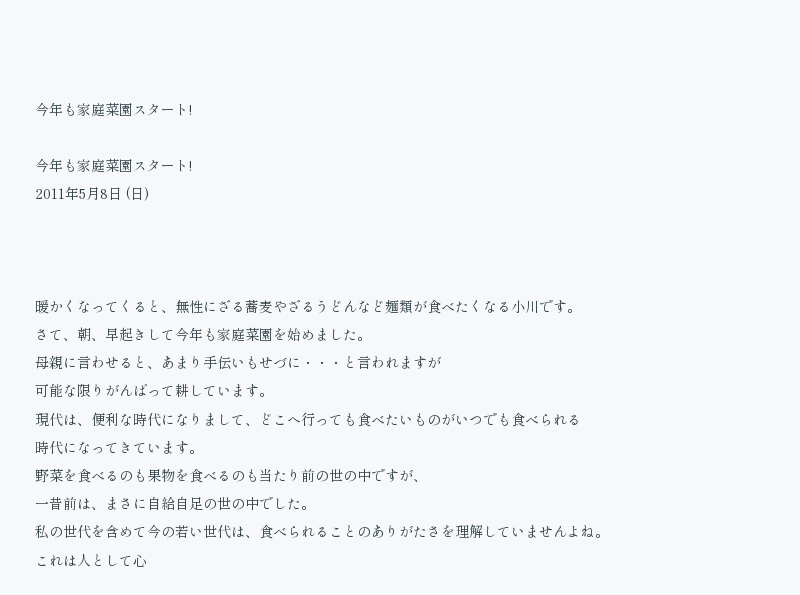今年も家庭菜園スタート!

今年も家庭菜園スタート!
2011年5月8日 (日)



暖かくなってくると、無性にざる蕎麦やざるうどんなど麺類が食べたくなる小川です。
さて、朝、早起きして今年も家庭菜園を始めました。
母親に言わせると、あまり手伝いもせづに・・・と言われますが
可能な限りがんばって耕しています。
現代は、便利な時代になりまして、どこへ行っても食べたいものがいつでも食べられる
時代になってきています。
野菜を食べるのも果物を食べるのも当たり前の世の中ですが、
一昔前は、まさに自給自足の世の中でした。
私の世代を含めて今の若い世代は、食べられることのありがたさを理解していませんよね。
これは人として心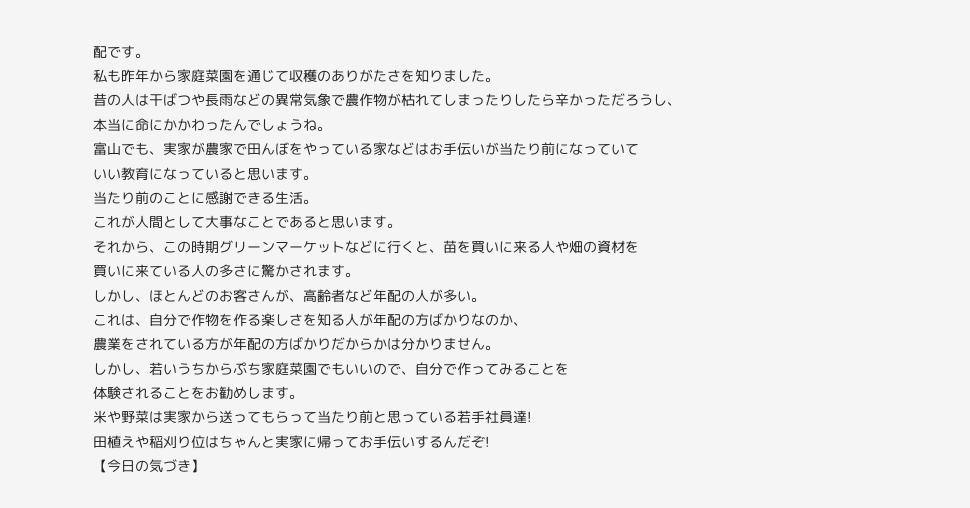配です。
私も昨年から家庭菜園を通じて収穫のありがたさを知りました。
昔の人は干ばつや長雨などの異常気象で農作物が枯れてしまったりしたら辛かっただろうし、
本当に命にかかわったんでしょうね。
富山でも、実家が農家で田んぼをやっている家などはお手伝いが当たり前になっていて
いい教育になっていると思います。
当たり前のことに感謝できる生活。
これが人間として大事なことであると思います。
それから、この時期グリーンマーケットなどに行くと、苗を買いに来る人や畑の資材を
買いに来ている人の多さに驚かされます。
しかし、ほとんどのお客さんが、高齢者など年配の人が多い。
これは、自分で作物を作る楽しさを知る人が年配の方ばかりなのか、
農業をされている方が年配の方ばかりだからかは分かりません。
しかし、若いうちからぷち家庭菜園でもいいので、自分で作ってみることを
体験されることをお勧めします。
米や野菜は実家から送ってもらって当たり前と思っている若手社員達!
田植えや稲刈り位はちゃんと実家に帰ってお手伝いするんだぞ!
【今日の気づき】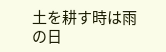土を耕す時は雨の日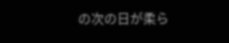の次の日が柔ら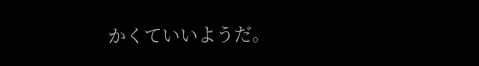かくていいようだ。